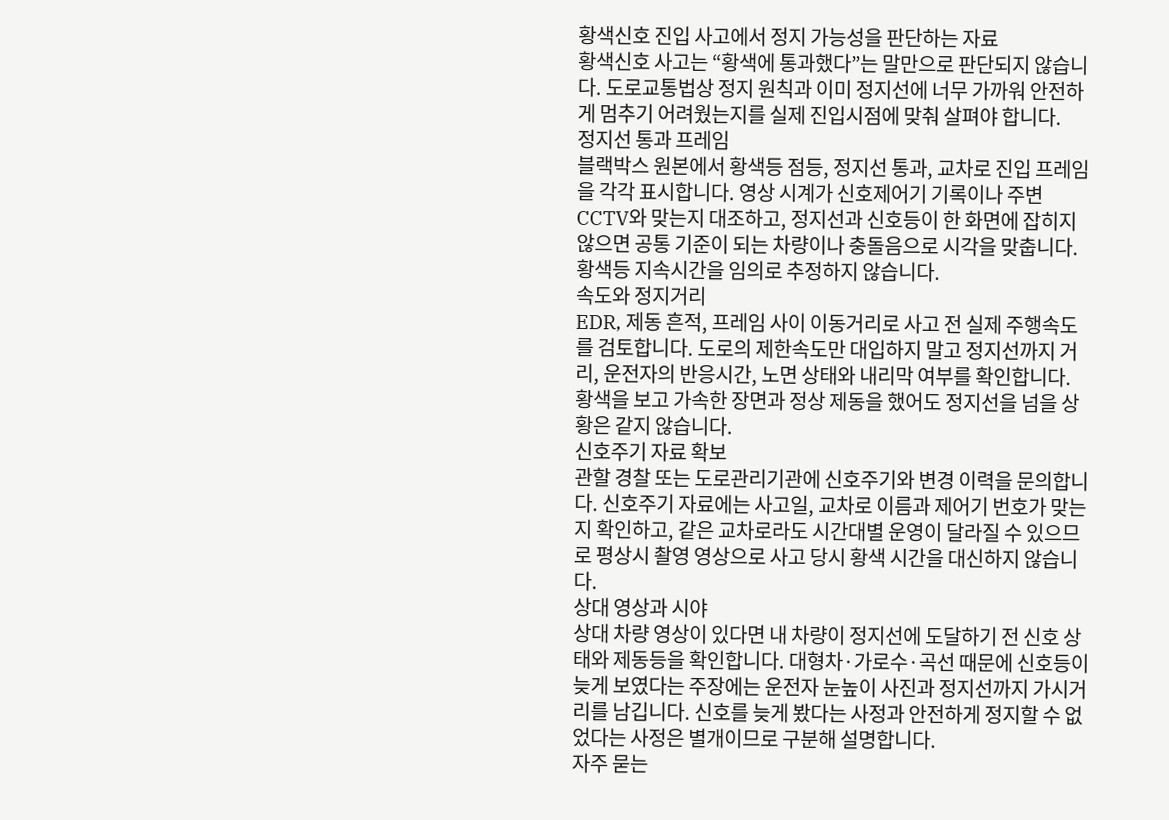황색신호 진입 사고에서 정지 가능성을 판단하는 자료
황색신호 사고는 “황색에 통과했다”는 말만으로 판단되지 않습니다. 도로교통법상 정지 원칙과 이미 정지선에 너무 가까워 안전하게 멈추기 어려웠는지를 실제 진입시점에 맞춰 살펴야 합니다.
정지선 통과 프레임
블랙박스 원본에서 황색등 점등, 정지선 통과, 교차로 진입 프레임을 각각 표시합니다. 영상 시계가 신호제어기 기록이나 주변 CCTV와 맞는지 대조하고, 정지선과 신호등이 한 화면에 잡히지 않으면 공통 기준이 되는 차량이나 충돌음으로 시각을 맞춥니다. 황색등 지속시간을 임의로 추정하지 않습니다.
속도와 정지거리
EDR, 제동 흔적, 프레임 사이 이동거리로 사고 전 실제 주행속도를 검토합니다. 도로의 제한속도만 대입하지 말고 정지선까지 거리, 운전자의 반응시간, 노면 상태와 내리막 여부를 확인합니다. 황색을 보고 가속한 장면과 정상 제동을 했어도 정지선을 넘을 상황은 같지 않습니다.
신호주기 자료 확보
관할 경찰 또는 도로관리기관에 신호주기와 변경 이력을 문의합니다. 신호주기 자료에는 사고일, 교차로 이름과 제어기 번호가 맞는지 확인하고, 같은 교차로라도 시간대별 운영이 달라질 수 있으므로 평상시 촬영 영상으로 사고 당시 황색 시간을 대신하지 않습니다.
상대 영상과 시야
상대 차량 영상이 있다면 내 차량이 정지선에 도달하기 전 신호 상태와 제동등을 확인합니다. 대형차·가로수·곡선 때문에 신호등이 늦게 보였다는 주장에는 운전자 눈높이 사진과 정지선까지 가시거리를 남깁니다. 신호를 늦게 봤다는 사정과 안전하게 정지할 수 없었다는 사정은 별개이므로 구분해 설명합니다.
자주 묻는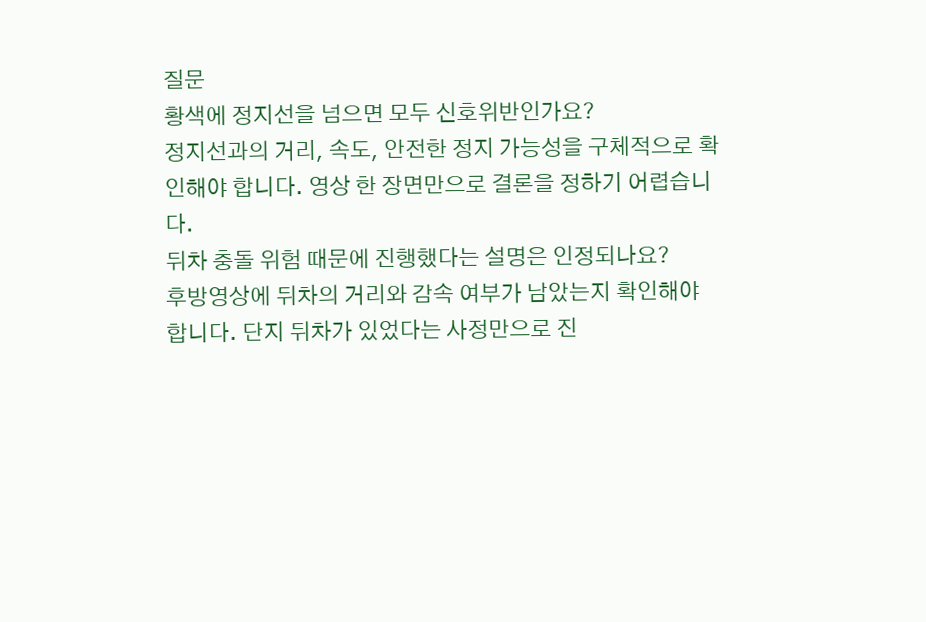질문
황색에 정지선을 넘으면 모두 신호위반인가요?
정지선과의 거리, 속도, 안전한 정지 가능성을 구체적으로 확인해야 합니다. 영상 한 장면만으로 결론을 정하기 어렵습니다.
뒤차 충돌 위험 때문에 진행했다는 설명은 인정되나요?
후방영상에 뒤차의 거리와 감속 여부가 남았는지 확인해야 합니다. 단지 뒤차가 있었다는 사정만으로 진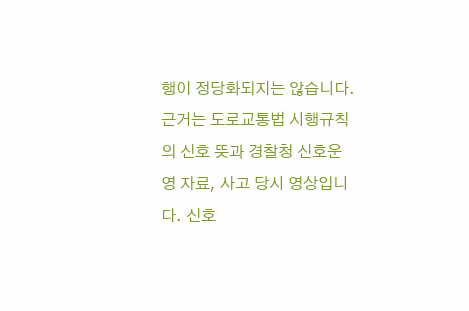행이 정당화되지는 않습니다.
근거는 도로교통법 시행규칙의 신호 뜻과 경찰청 신호운영 자료, 사고 당시 영상입니다. 신호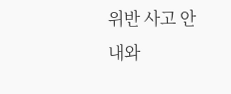위반 사고 안내와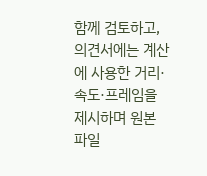함께 검토하고, 의견서에는 계산에 사용한 거리·속도·프레임을 제시하며 원본 파일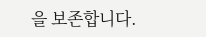을 보존합니다.